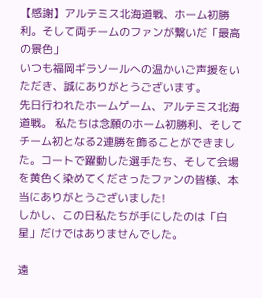【感謝】アルテミス北海道戦、ホーム初勝利。そして両チームのファンが繋いだ「最高の景色」
いつも福岡ギラソールへの温かいご声援をいただき、誠にありがとうございます。
先日行われたホームゲーム、アルテミス北海道戦。 私たちは念願のホーム初勝利、そしてチーム初となる2連勝を飾ることができました。コートで躍動した選手たち、そして会場を黄色く染めてくださったファンの皆様、本当にありがとうございました!
しかし、この日私たちが手にしたのは「白星」だけではありませんでした。

遠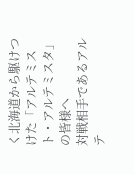く北海道から駆けつけた「アルテミスト・アルテミスタ」の皆様へ
対戦相手であるアルテ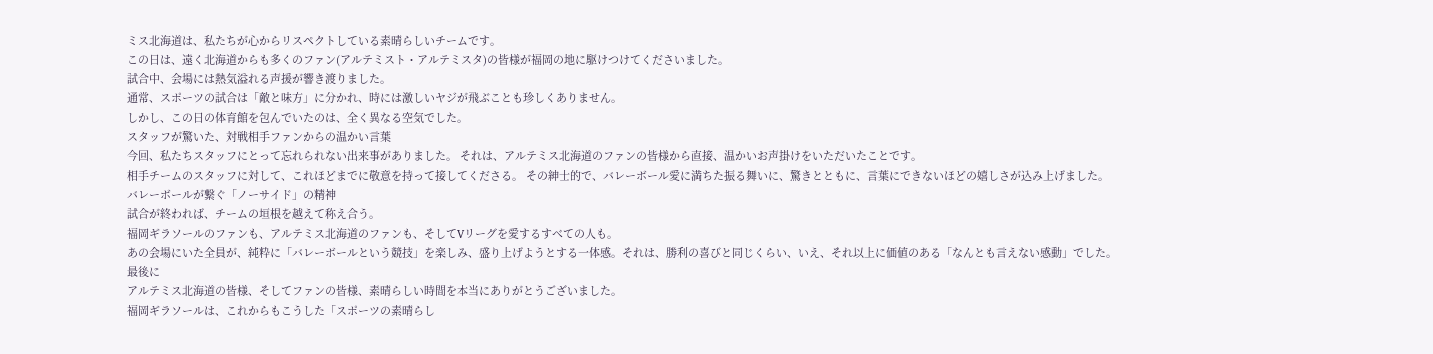ミス北海道は、私たちが心からリスペクトしている素晴らしいチームです。
この日は、遠く北海道からも多くのファン(アルテミスト・アルテミスタ)の皆様が福岡の地に駆けつけてくださいました。
試合中、会場には熱気溢れる声援が響き渡りました。
通常、スポーツの試合は「敵と味方」に分かれ、時には激しいヤジが飛ぶことも珍しくありません。
しかし、この日の体育館を包んでいたのは、全く異なる空気でした。
スタッフが驚いた、対戦相手ファンからの温かい言葉
今回、私たちスタッフにとって忘れられない出来事がありました。 それは、アルテミス北海道のファンの皆様から直接、温かいお声掛けをいただいたことです。
相手チームのスタッフに対して、これほどまでに敬意を持って接してくださる。 その紳士的で、バレーボール愛に満ちた振る舞いに、驚きとともに、言葉にできないほどの嬉しさが込み上げました。
バレーボールが繋ぐ「ノーサイド」の精神
試合が終われば、チームの垣根を越えて称え合う。
福岡ギラソールのファンも、アルテミス北海道のファンも、そしてVリーグを愛するすべての人も。
あの会場にいた全員が、純粋に「バレーボールという競技」を楽しみ、盛り上げようとする一体感。それは、勝利の喜びと同じくらい、いえ、それ以上に価値のある「なんとも言えない感動」でした。
最後に
アルテミス北海道の皆様、そしてファンの皆様、素晴らしい時間を本当にありがとうございました。
福岡ギラソールは、これからもこうした「スポーツの素晴らし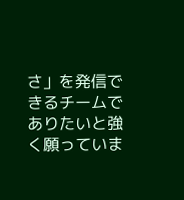さ」を発信できるチームでありたいと強く願っていま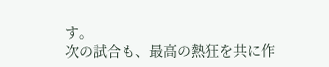す。
次の試合も、最高の熱狂を共に作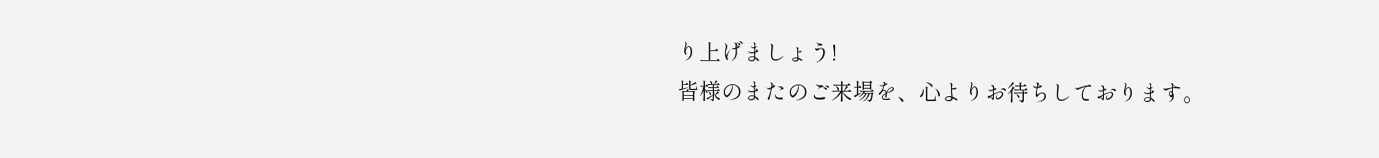り上げましょう!
皆様のまたのご来場を、心よりお待ちしております。